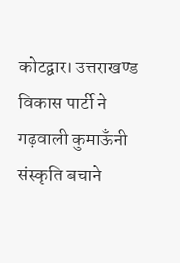कोटद्वार। उत्तराखण्ड विकास पार्टी ने गढ़वाली कुमाऊँनी संस्कृति बचाने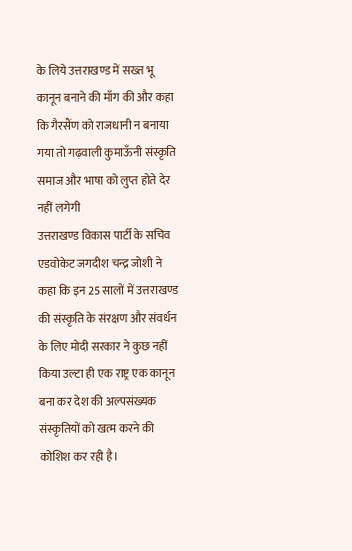के लिये उत्तराखण्ड में सख्त भू कानून बनाने की माँग की और कहा कि गैरसैंण को राजधानी न बनाया गया तो गढ़वाली कुमाऊँनी संस्कृति समाज और भाषा को लुप्त होते देर नहीं लगेगी
उत्तराखण्ड विकास पार्टी के सचिव एडवोकेट जगदीश चन्द्र जोशी ने कहा कि इन 25 सालों में उत्तराखण्ड की संस्कृति के संरक्षण और संवर्धन के लिए मोदी सरकार ने कुछ नहीं किया उल्टा ही एक राष्ट्र एक कानून बना कर देश की अल्पसंख्यक संस्कृतियों को खत्म करने की कोशिश कर रही है।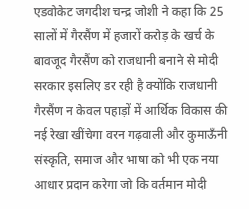एडवोकेट जगदीश चन्द्र जोशी ने कहा कि 25 सालों में गैरसैंण में हजारों करोड़ के खर्च के बावजूद गैरसैंण को राजधानी बनाने से मोदी सरकार इसलिए डर रही है क्योंकि राजधानी गैरसैंण न केवल पहाड़ों में आर्थिक विकास की नई रेखा खींचेगा वरन गढ़वाली और कुमाऊँनी संस्कृति, समाज और भाषा को भी एक नया आधार प्रदान करेगा जो कि वर्तमान मोदी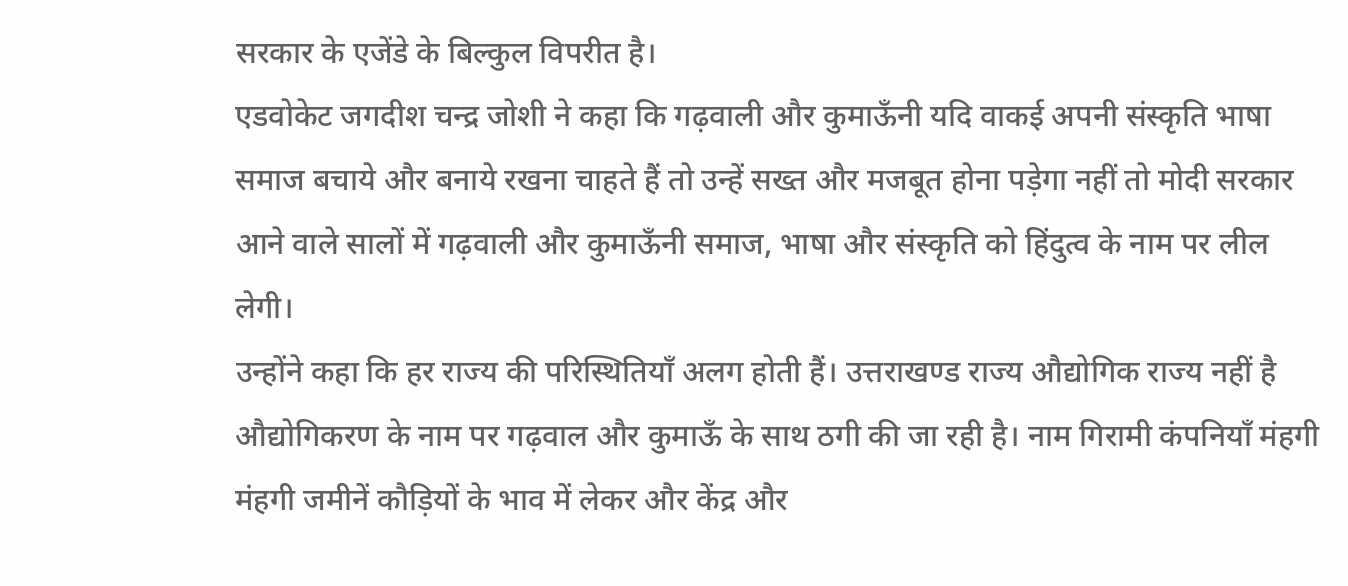सरकार के एजेंडे के बिल्कुल विपरीत है।
एडवोकेट जगदीश चन्द्र जोशी ने कहा कि गढ़वाली और कुमाऊँनी यदि वाकई अपनी संस्कृति भाषा समाज बचाये और बनाये रखना चाहते हैं तो उन्हें सख्त और मजबूत होना पड़ेगा नहीं तो मोदी सरकार आने वाले सालों में गढ़वाली और कुमाऊँनी समाज, भाषा और संस्कृति को हिंदुत्व के नाम पर लील लेगी।
उन्होंने कहा कि हर राज्य की परिस्थितियाँ अलग होती हैं। उत्तराखण्ड राज्य औद्योगिक राज्य नहीं है औद्योगिकरण के नाम पर गढ़वाल और कुमाऊँ के साथ ठगी की जा रही है। नाम गिरामी कंपनियाँ मंहगी मंहगी जमीनें कौड़ियों के भाव में लेकर और केंद्र और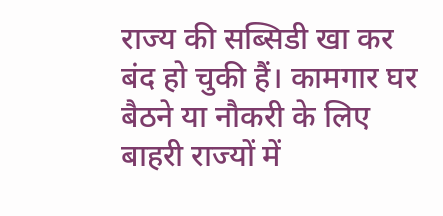राज्य की सब्सिडी खा कर बंद हो चुकी हैं। कामगार घर बैठने या नौकरी के लिए बाहरी राज्यों में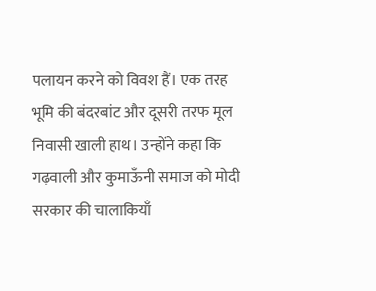पलायन करने को विवश हैं। एक तरह भूमि की बंदरबांट और दूसरी तरफ मूल निवासी खाली हाथ। उन्होंने कहा कि गढ़वाली और कुमाऊँनी समाज को मोदी सरकार की चालाकियाँ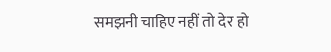समझनी चाहिए नहीं तो देर हो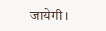जायेगी।